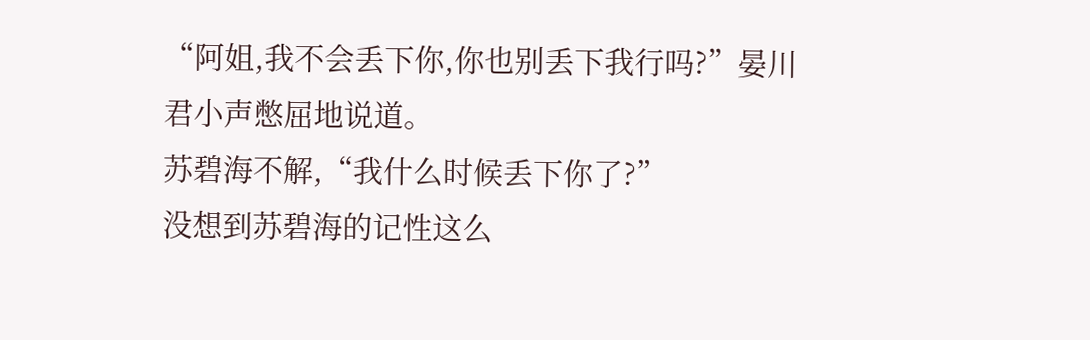“阿姐,我不会丢下你,你也别丢下我行吗?”晏川君小声憋屈地说道。
苏碧海不解,“我什么时候丢下你了?”
没想到苏碧海的记性这么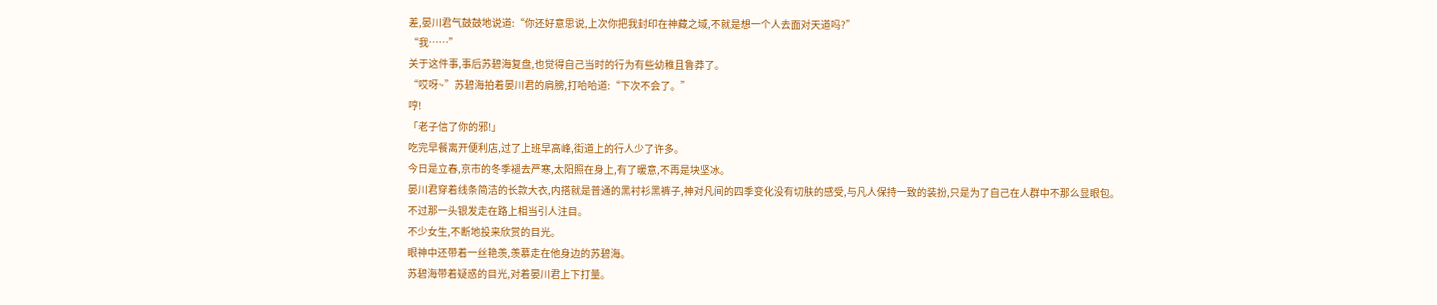差,晏川君气鼓鼓地说道:“你还好意思说,上次你把我封印在神藏之域,不就是想一个人去面对天道吗?”
“我……”
关于这件事,事后苏碧海复盘,也觉得自己当时的行为有些幼稚且鲁莽了。
“哎呀~”苏碧海拍着晏川君的肩膀,打哈哈道:“下次不会了。”
哼!
「老子信了你的邪!」
吃完早餐离开便利店,过了上班早高峰,街道上的行人少了许多。
今日是立春,京市的冬季褪去严寒,太阳照在身上,有了暖意,不再是块坚冰。
晏川君穿着线条简洁的长款大衣,内搭就是普通的黑衬衫黑裤子,神对凡间的四季变化没有切肤的感受,与凡人保持一致的装扮,只是为了自己在人群中不那么显眼包。
不过那一头银发走在路上相当引人注目。
不少女生,不断地投来欣赏的目光。
眼神中还带着一丝艳羡,羡慕走在他身边的苏碧海。
苏碧海带着疑惑的目光,对着晏川君上下打量。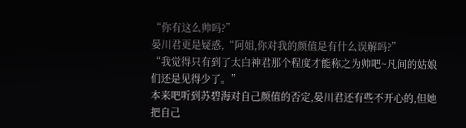“你有这么帅吗?”
晏川君更是疑惑,“阿姐,你对我的颜值是有什么误解吗?”
“我觉得只有到了太白神君那个程度才能称之为帅吧~凡间的姑娘们还是见得少了。”
本来吧听到苏碧海对自己颜值的否定,晏川君还有些不开心的,但她把自己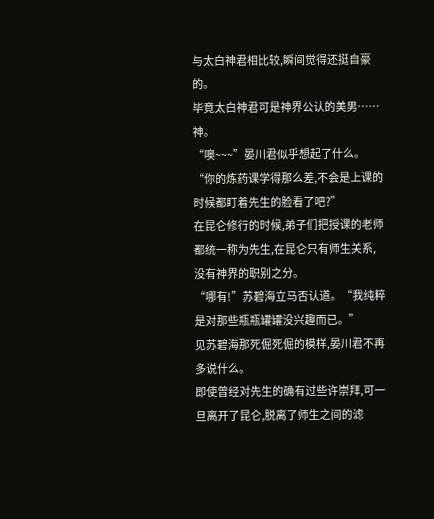与太白神君相比较,瞬间觉得还挺自豪的。
毕竟太白神君可是神界公认的美男……神。
“噢~~~”晏川君似乎想起了什么。“你的炼药课学得那么差,不会是上课的时候都盯着先生的脸看了吧?”
在昆仑修行的时候,弟子们把授课的老师都统一称为先生,在昆仑只有师生关系,没有神界的职别之分。
“哪有!”苏碧海立马否认道。“我纯粹是对那些瓶瓶罐罐没兴趣而已。”
见苏碧海那死倔死倔的模样,晏川君不再多说什么。
即使曾经对先生的确有过些许崇拜,可一旦离开了昆仑,脱离了师生之间的滤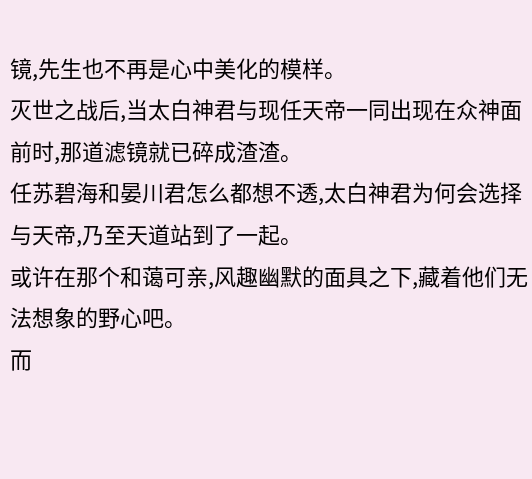镜,先生也不再是心中美化的模样。
灭世之战后,当太白神君与现任天帝一同出现在众神面前时,那道滤镜就已碎成渣渣。
任苏碧海和晏川君怎么都想不透,太白神君为何会选择与天帝,乃至天道站到了一起。
或许在那个和蔼可亲,风趣幽默的面具之下,藏着他们无法想象的野心吧。
而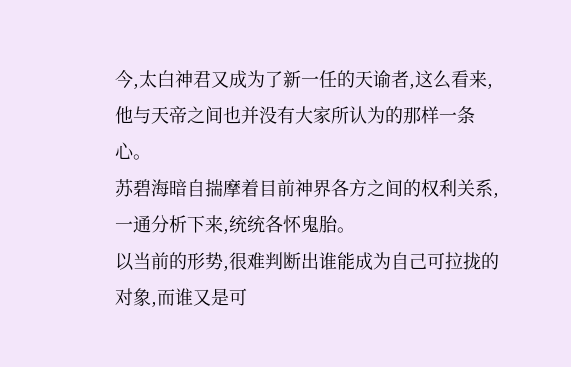今,太白神君又成为了新一任的天谕者,这么看来,他与天帝之间也并没有大家所认为的那样一条心。
苏碧海暗自揣摩着目前神界各方之间的权利关系,一通分析下来,统统各怀鬼胎。
以当前的形势,很难判断出谁能成为自己可拉拢的对象,而谁又是可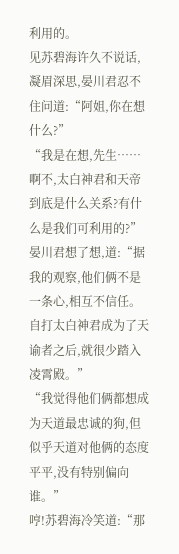利用的。
见苏碧海许久不说话,凝眉深思,晏川君忍不住问道:“阿姐,你在想什么?”
“我是在想,先生……啊不,太白神君和天帝到底是什么关系?有什么是我们可利用的?”
晏川君想了想,道:“据我的观察,他们俩不是一条心,相互不信任。自打太白神君成为了天谕者之后,就很少踏入凌霄殿。”
“我觉得他们俩都想成为天道最忠诚的狗,但似乎天道对他俩的态度平平,没有特别偏向谁。”
哼!苏碧海冷笑道:“那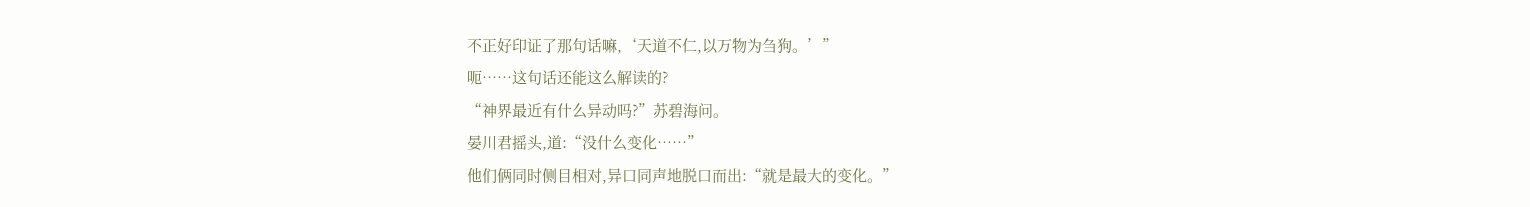不正好印证了那句话嘛,‘天道不仁,以万物为刍狗。’”
呃……这句话还能这么解读的?
“神界最近有什么异动吗?”苏碧海问。
晏川君摇头,道:“没什么变化……”
他们俩同时侧目相对,异口同声地脱口而出:“就是最大的变化。”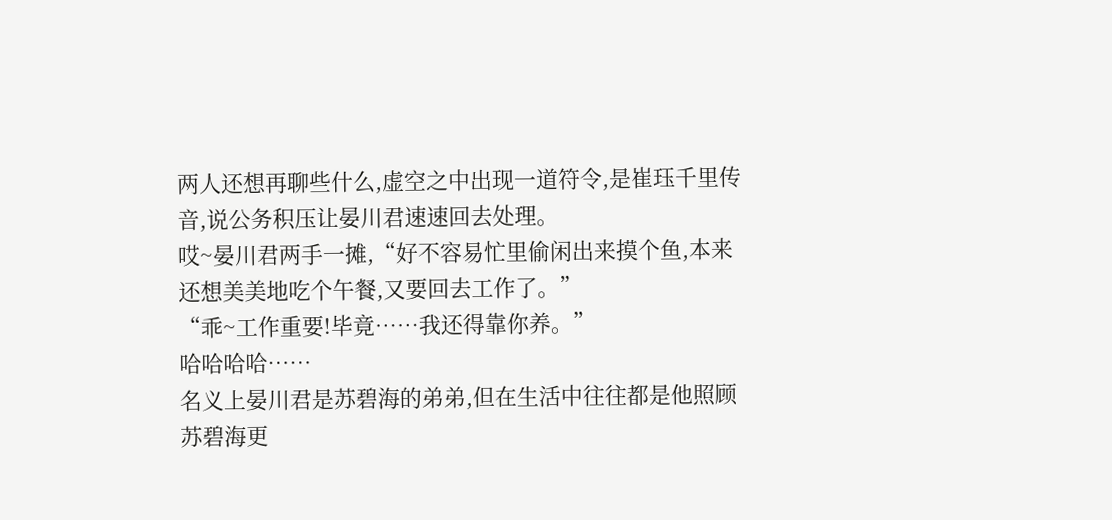两人还想再聊些什么,虚空之中出现一道符令,是崔珏千里传音,说公务积压让晏川君速速回去处理。
哎~晏川君两手一摊,“好不容易忙里偷闲出来摸个鱼,本来还想美美地吃个午餐,又要回去工作了。”
“乖~工作重要!毕竟……我还得靠你养。”
哈哈哈哈……
名义上晏川君是苏碧海的弟弟,但在生活中往往都是他照顾苏碧海更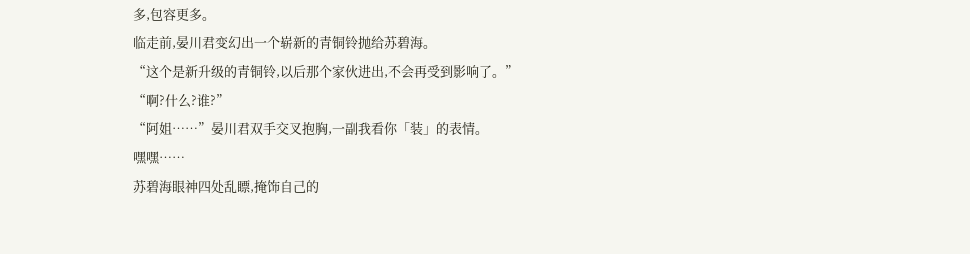多,包容更多。
临走前,晏川君变幻出一个崭新的青铜铃抛给苏碧海。
“这个是新升级的青铜铃,以后那个家伙进出,不会再受到影响了。”
“啊?什么?谁?”
“阿姐……”晏川君双手交叉抱胸,一副我看你「装」的表情。
嘿嘿……
苏碧海眼神四处乱瞟,掩饰自己的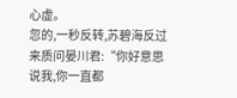心虚。
忽的,一秒反转,苏碧海反过来质问晏川君:“你好意思说我,你一直都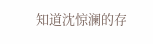知道沈惊澜的存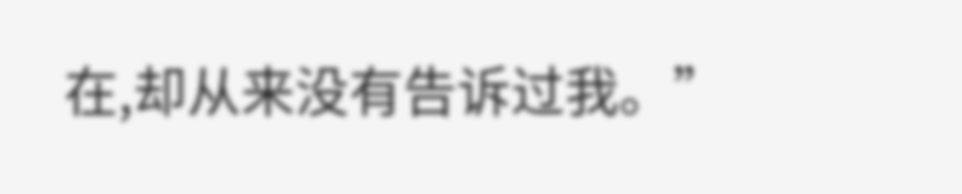在,却从来没有告诉过我。”